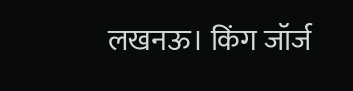लखनऊ। किंग जॉर्ज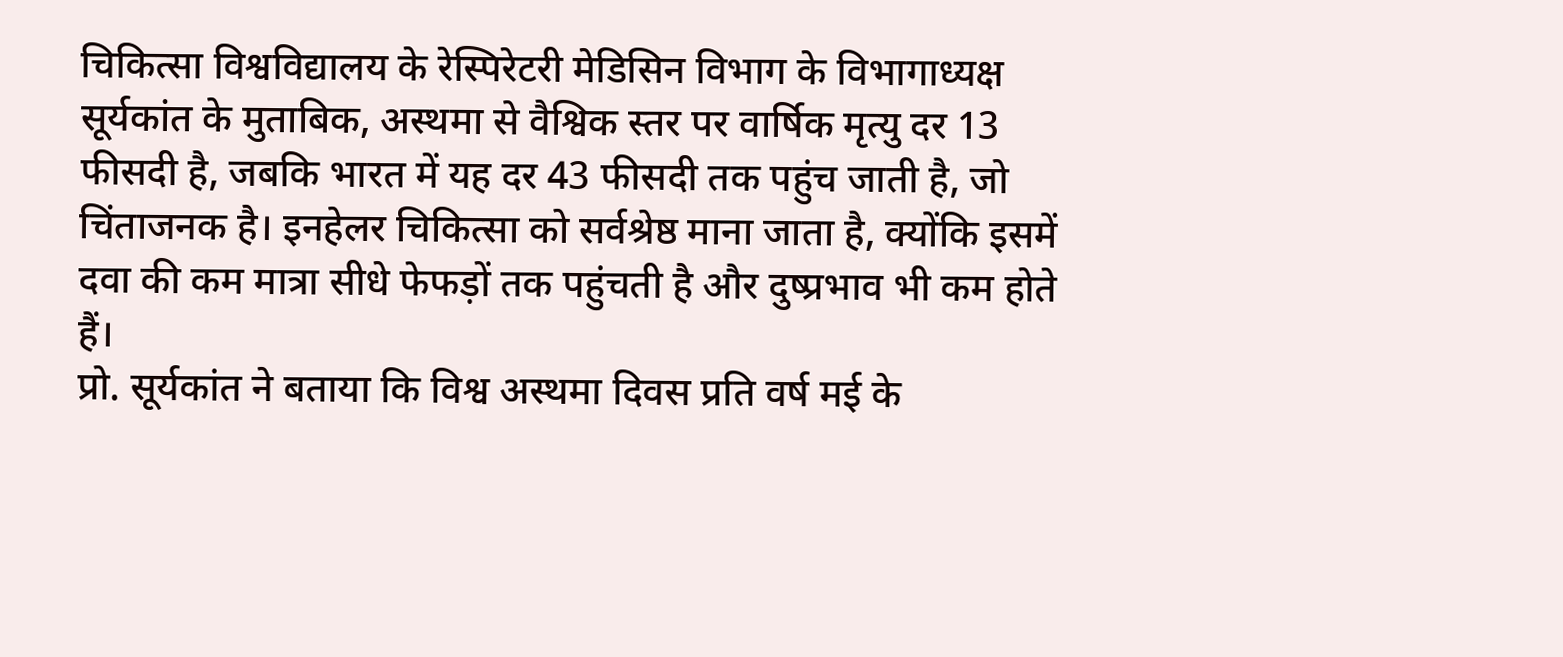चिकित्सा विश्वविद्यालय के रेस्पिरेटरी मेडिसिन विभाग के विभागाध्यक्ष सूर्यकांत के मुताबिक, अस्थमा से वैश्विक स्तर पर वार्षिक मृत्यु दर 13 फीसदी है, जबकि भारत में यह दर 43 फीसदी तक पहुंच जाती है, जो चिंताजनक है। इनहेलर चिकित्सा को सर्वश्रेष्ठ माना जाता है, क्योंकि इसमें दवा की कम मात्रा सीधे फेफड़ों तक पहुंचती है और दुष्प्रभाव भी कम होते हैं।
प्रो. सूर्यकांत ने बताया कि विश्व अस्थमा दिवस प्रति वर्ष मई के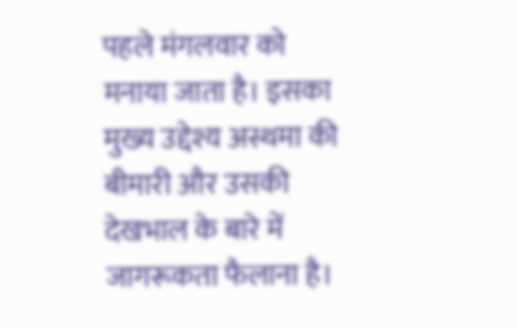पहले मंगलवार को मनाया जाता है। इसका मुख्य उद्देश्य अस्थमा की बीमारी और उसकी देखभाल के बारे में जागरूकता फैलाना है।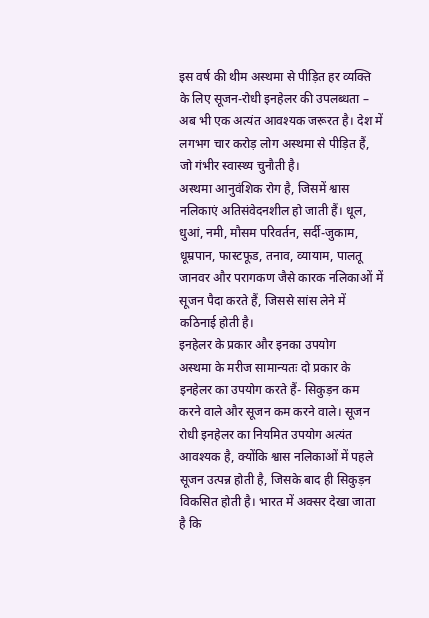इस वर्ष की थीम अस्थमा से पीड़ित हर व्यक्ति के लिए सूजन-रोधी इनहेलर की उपलब्धता – अब भी एक अत्यंत आवश्यक जरूरत है। देश में लगभग चार करोड़ लोग अस्थमा से पीड़ित हैं, जो गंभीर स्वास्थ्य चुनौती है।
अस्थमा आनुवंशिक रोग है, जिसमें श्वास नलिकाएं अतिसंवेदनशील हो जाती हैं। धूल, धुआं, नमी, मौसम परिवर्तन, सर्दी-जुकाम, धूम्रपान, फास्टफूड, तनाव, व्यायाम, पालतू जानवर और परागकण जैसे कारक नलिकाओं में सूजन पैदा करते हैं, जिससे सांस लेने में कठिनाई होती है।
इनहेलर के प्रकार और इनका उपयोग
अस्थमा के मरीज सामान्यतः दो प्रकार के इनहेलर का उपयोग करते हैं- सिकुड़न कम करने वाले और सूजन कम करने वाले। सूजन रोधी इनहेलर का नियमित उपयोग अत्यंत आवश्यक है, क्योंकि श्वास नलिकाओं में पहले सूजन उत्पन्न होती है, जिसके बाद ही सिकुड़न विकसित होती है। भारत में अक्सर देखा जाता है कि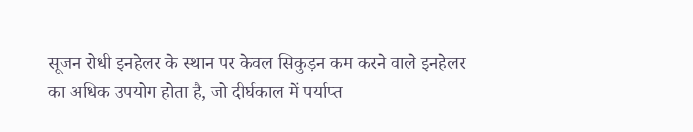सूजन रोधी इनहेलर के स्थान पर केवल सिकुड़न कम करने वाले इनहेलर का अधिक उपयोग होता है, जो दीर्घकाल में पर्याप्त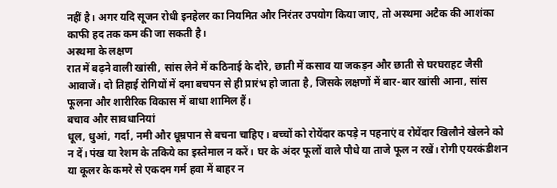नहीं है। अगर यदि सूजन रोधी इनहेलर का नियमित और निरंतर उपयोग किया जाए, तो अस्थमा अटैक की आशंका काफी हद तक कम की जा सकती है।
अस्थमा के लक्षण
रात में बढ़ने वाली खांसी, सांस लेने में कठिनाई के दौरे, छाती में कसाव या जकड़न और छाती से घरघराहट जैसी आवाजें। दो तिहाई रोगियों में दमा बचपन से ही प्रारंभ हो जाता है, जिसके लक्षणों में बार-बार खांसी आना, सांस फूलना और शारीरिक विकास में बाधा शामिल हैं।
बचाव और सावधानियां
धूल, धुआं, गर्दा, नमी और धूम्रपान से बचना चाहिए। बच्चों को रोयेंदार कपड़े न पहनाएं व रोयेंदार खिलौने खेलने को न दें। पंख या रेशम के तकिये का इस्तेमाल न करें। घर के अंदर फूलों वाले पौधे या ताजे फूल न रखें। रोगी एयरकंडीशन या कूलर के कमरे से एकदम गर्म हवा में बाहर न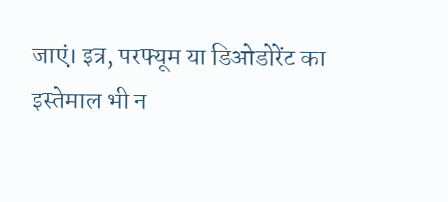जाएं। इत्र, परफ्यूम या डिओडोरेंट का इस्तेमाल भी न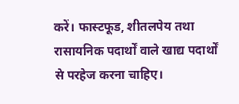करें। फास्टफूड, शीतलपेय तथा रासायनिक पदार्थों वाले खाद्य पदार्थों से परहेज करना चाहिए।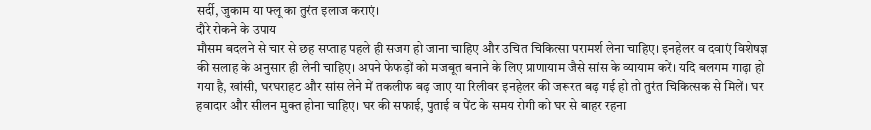सर्दी, जुकाम या फ्लू का तुरंत इलाज कराएं।
दौरे रोकने के उपाय
मौसम बदलने से चार से छह सप्ताह पहले ही सजग हो जाना चाहिए और उचित चिकित्सा परामर्श लेना चाहिए। इनहेलर व दवाएं विशेषज्ञ की सलाह के अनुसार ही लेनी चाहिए। अपने फेफड़ों को मजबूत बनाने के लिए प्राणायाम जैसे सांस के व्यायाम करें। यदि बलगम गाढ़ा हो गया है, खांसी, घरघराहट और सांस लेने में तकलीफ बढ़ जाए या रिलीवर इनहेलर की जरूरत बढ़ गई हो तो तुरंत चिकित्सक से मिलें। घर हवादार और सीलन मुक्त होना चाहिए। घर की सफाई, पुताई व पेंट के समय रोगी को घर से बाहर रहना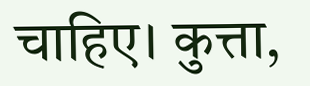चाहिए। कुत्ता,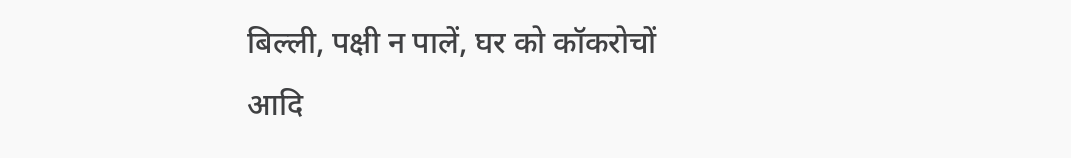बिल्ली, पक्षी न पालें, घर को कॉकरोचों आदि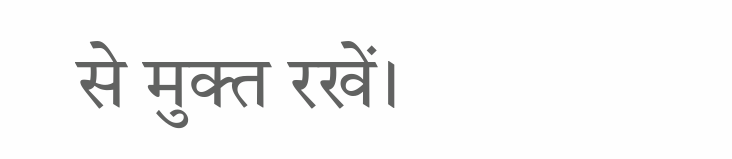से मुक्त रखें।